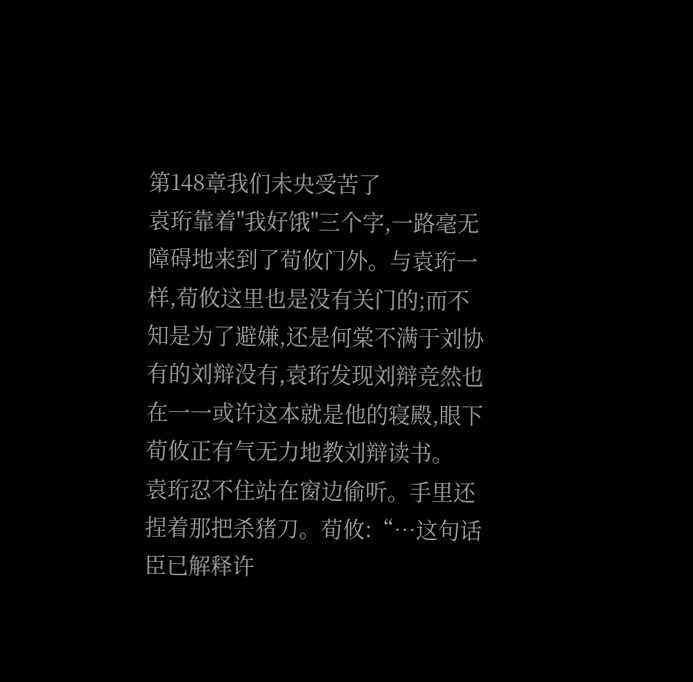第148章我们未央受苦了
袁珩靠着"我好饿"三个字,一路毫无障碍地来到了荀攸门外。与袁珩一样,荀攸这里也是没有关门的;而不知是为了避嫌,还是何棠不满于刘协有的刘辩没有,袁珩发现刘辩竞然也在一一或许这本就是他的寝殿,眼下荀攸正有气无力地教刘辩读书。
袁珩忍不住站在窗边偷听。手里还捏着那把杀猪刀。荀攸:“…这句话臣已解释许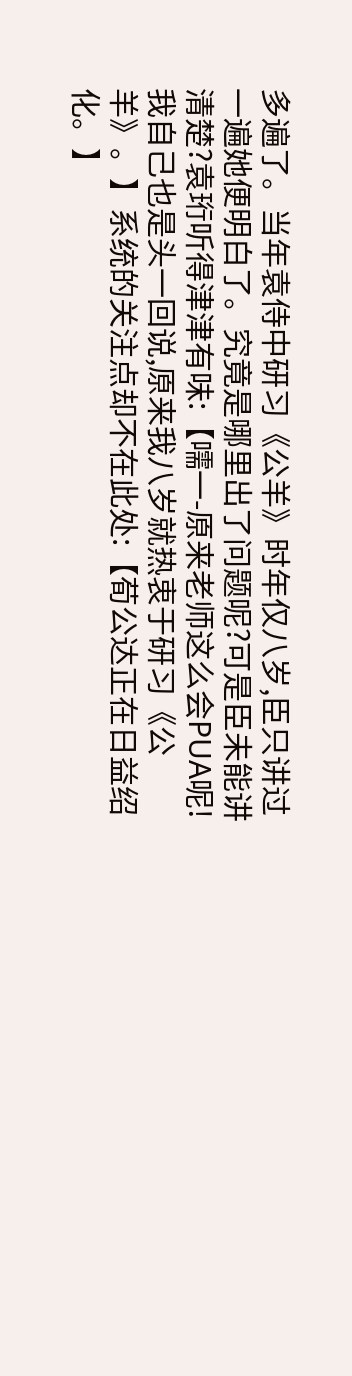多遍了。当年袁侍中研习《公羊》时年仅八岁,臣只讲过一遍她便明白了。究竟是哪里出了问题呢?可是臣未能讲清楚?袁珩听得津津有味:【嚅一-原来老师这么会PUA呢!我自己也是头一回说,原来我八岁就热衷于研习《公羊》。】系统的关注点却不在此处:【荀公达正在日益绍化。】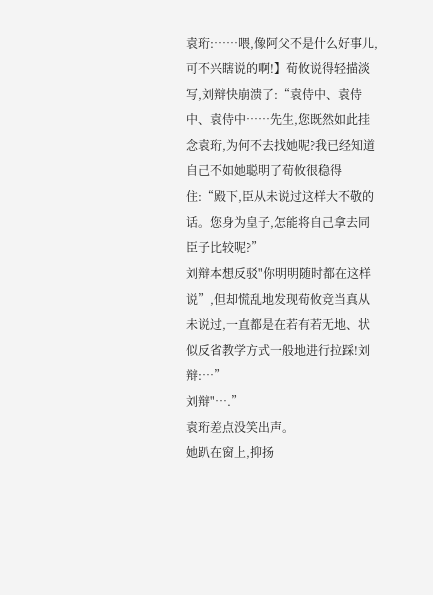袁珩:……喂,像阿父不是什么好事儿,可不兴瞎说的啊!】荀攸说得轻描淡写,刘辩快崩溃了:“袁侍中、袁侍中、袁侍中……先生,您既然如此挂念袁珩,为何不去找她呢?我已经知道自己不如她聪明了荀攸很稳得住:“殿下,臣从未说过这样大不敬的话。您身为皇子,怎能将自己拿去同臣子比较呢?”
刘辩本想反驳"你明明随时都在这样说”,但却慌乱地发现荀攸竞当真从未说过,一直都是在若有若无地、状似反省教学方式一般地进行拉踩!刘辩:…”
刘辩"….”
袁珩差点没笑出声。
她趴在窗上,抑扬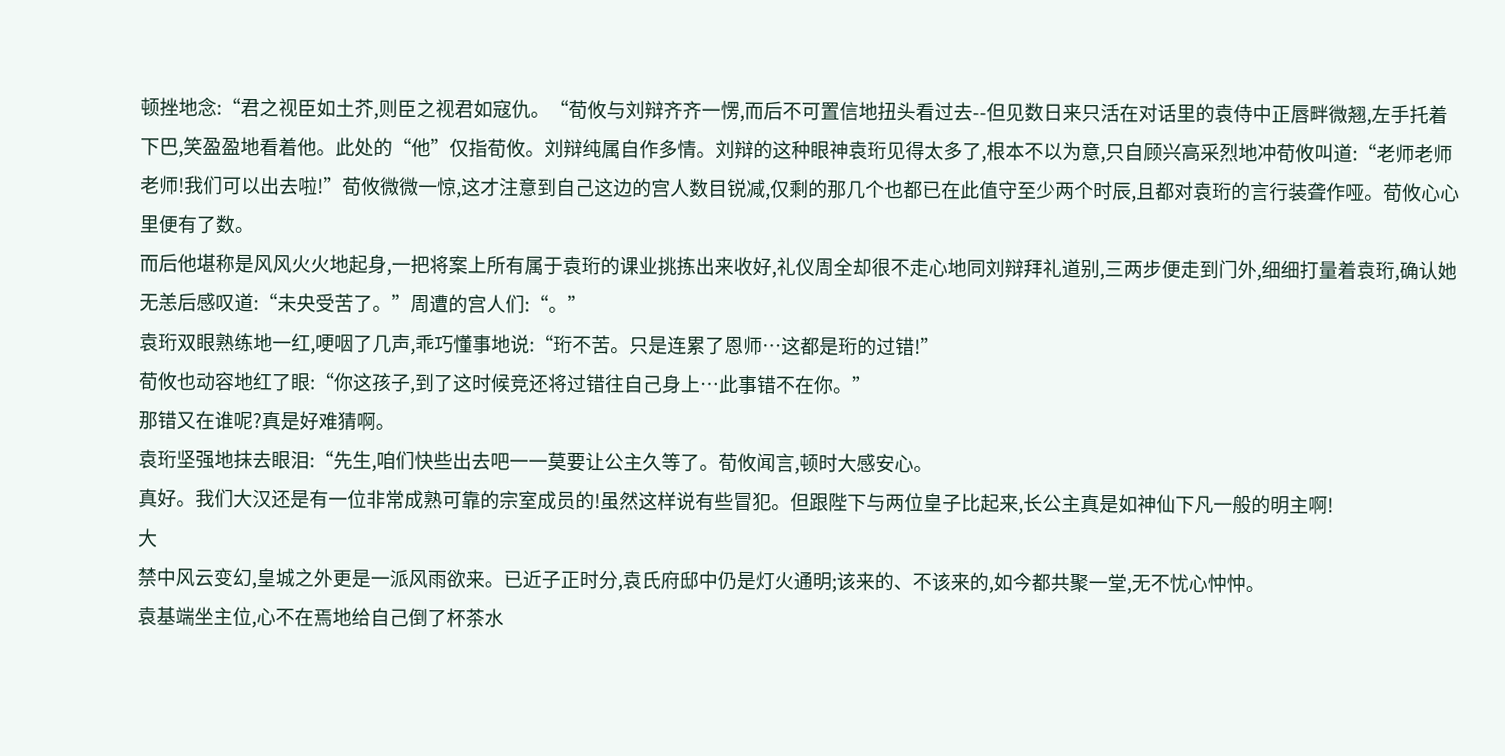顿挫地念:“君之视臣如土芥,则臣之视君如寇仇。“荀攸与刘辩齐齐一愣,而后不可置信地扭头看过去--但见数日来只活在对话里的袁侍中正唇畔微翘,左手托着下巴,笑盈盈地看着他。此处的“他”仅指荀攸。刘辩纯属自作多情。刘辩的这种眼神袁珩见得太多了,根本不以为意,只自顾兴高采烈地冲荀攸叫道:“老师老师老师!我们可以出去啦!”荀攸微微一惊,这才注意到自己这边的宫人数目锐减,仅剩的那几个也都已在此值守至少两个时辰,且都对袁珩的言行装聋作哑。荀攸心心里便有了数。
而后他堪称是风风火火地起身,一把将案上所有属于袁珩的课业挑拣出来收好,礼仪周全却很不走心地同刘辩拜礼道别,三两步便走到门外,细细打量着袁珩,确认她无恙后感叹道:“未央受苦了。”周遭的宫人们:“。”
袁珩双眼熟练地一红,哽咽了几声,乖巧懂事地说:“珩不苦。只是连累了恩师…这都是珩的过错!”
荀攸也动容地红了眼:“你这孩子,到了这时候竞还将过错往自己身上…此事错不在你。”
那错又在谁呢?真是好难猜啊。
袁珩坚强地抹去眼泪:“先生,咱们快些出去吧一一莫要让公主久等了。荀攸闻言,顿时大感安心。
真好。我们大汉还是有一位非常成熟可靠的宗室成员的!虽然这样说有些冒犯。但跟陛下与两位皇子比起来,长公主真是如神仙下凡一般的明主啊!
大
禁中风云变幻,皇城之外更是一派风雨欲来。已近子正时分,袁氏府邸中仍是灯火通明;该来的、不该来的,如今都共聚一堂,无不忧心忡忡。
袁基端坐主位,心不在焉地给自己倒了杯茶水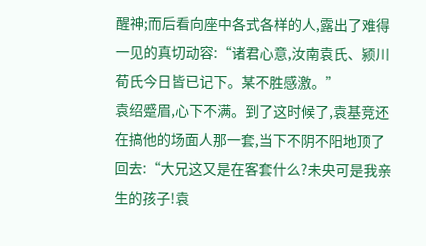醒神;而后看向座中各式各样的人,露出了难得一见的真切动容:“诸君心意,汝南袁氏、颍川荀氏今日皆已记下。某不胜感激。”
袁绍蹙眉,心下不满。到了这时候了,袁基竞还在搞他的场面人那一套,当下不阴不阳地顶了回去:“大兄这又是在客套什么?未央可是我亲生的孩子!袁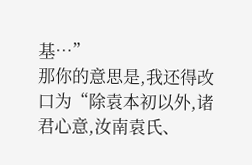基…”
那你的意思是,我还得改口为“除袁本初以外,诸君心意,汝南袁氏、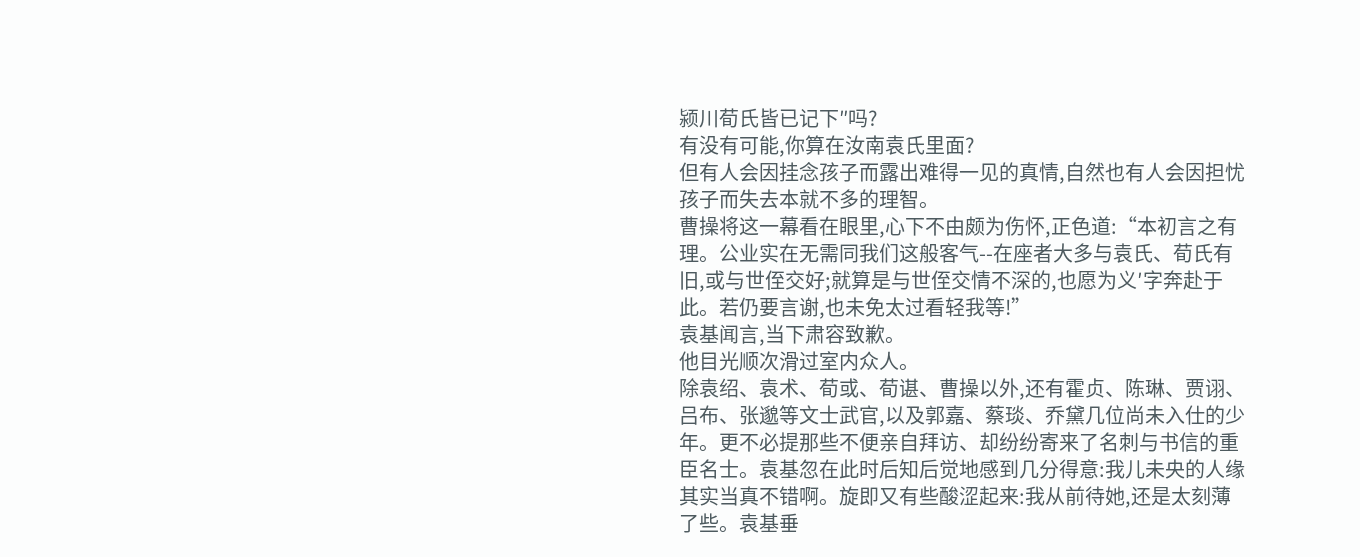颍川荀氏皆已记下″吗?
有没有可能,你算在汝南袁氏里面?
但有人会因挂念孩子而露出难得一见的真情,自然也有人会因担忧孩子而失去本就不多的理智。
曹操将这一幕看在眼里,心下不由颇为伤怀,正色道:“本初言之有理。公业实在无需同我们这般客气--在座者大多与袁氏、荀氏有旧,或与世侄交好;就算是与世侄交情不深的,也愿为义′字奔赴于此。若仍要言谢,也未免太过看轻我等!”
袁基闻言,当下肃容致歉。
他目光顺次滑过室内众人。
除袁绍、袁术、荀或、荀谌、曹操以外,还有霍贞、陈琳、贾诩、吕布、张邈等文士武官,以及郭嘉、蔡琰、乔黛几位尚未入仕的少年。更不必提那些不便亲自拜访、却纷纷寄来了名刺与书信的重臣名士。袁基忽在此时后知后觉地感到几分得意:我儿未央的人缘其实当真不错啊。旋即又有些酸涩起来:我从前待她,还是太刻薄了些。袁基垂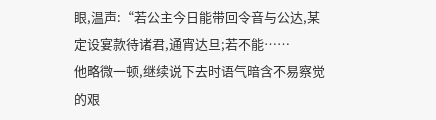眼,温声:“若公主今日能带回令音与公达,某定设宴款待诸君,通宵达旦;若不能……
他略微一顿,继续说下去时语气暗含不易察觉的艰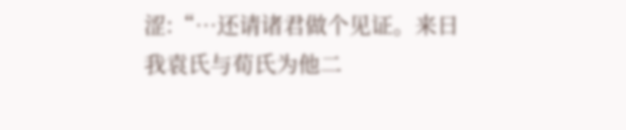涩:“…还请诸君做个见证。来日我袁氏与荀氏为他二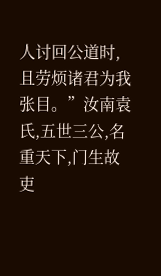人讨回公道时,且劳烦诸君为我张目。”汝南袁氏,五世三公,名重天下,门生故吏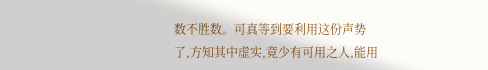数不胜数。可真等到要利用这份声势了,方知其中虚实,竟少有可用之人,能用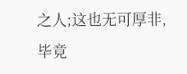之人;这也无可厚非,毕竟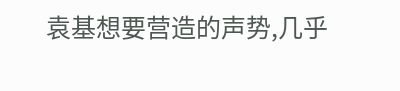袁基想要营造的声势,几乎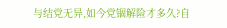与结党无异,如今党锢解险才多久?自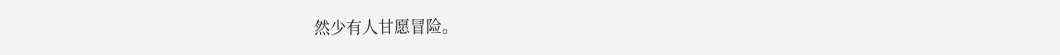然少有人甘愿冒险。